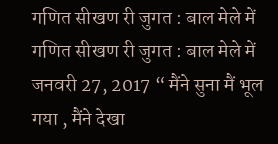गणित सीखण री जुगत : बाल मेले में
गणित सीखण री जुगत : बाल मेले में जनवरी 27, 2017 “ मैंने सुना मैं भूल गया , मैंने देखा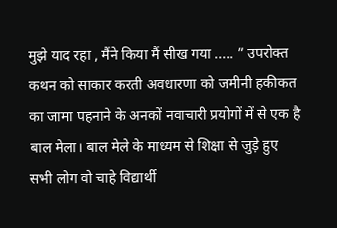मुझे याद रहा , मैंने किया मैं सीख गया ..... ” उपरोक्त कथन को साकार करती अवधारणा को जमीनी हकीकत का जामा पहनाने के अनकों नवाचारी प्रयोगों में से एक है बाल मेला। बाल मेले के माध्यम से शिक्षा से जुड़े हुए सभी लोग वो चाहे विद्यार्थी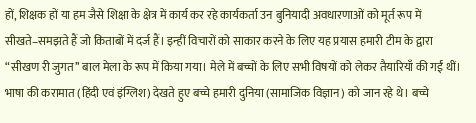हों, शिक्षक हों या हम जैसे शिक्षा के क्षेत्र में कार्य कर रहे कार्यकर्ता उन बुनियादी अवधारणाओं को मूर्त रूप में सीखते–समझते हैं जो किताबों में दर्ज हैं। इन्हीं विचारों को साकार करने के लिए यह प्रयास हमारी टीम के द्वारा “सीखण री जुगत’’ बाल मेला के रूप में किया गया। मेले में बच्चों के लिए सभी विषयों को लेकर तैयारियाँ की गईं थीं। भाषा की करामात (हिंदी एवं इंग्लिश) देखते हुए बच्चे हमारी दुनिया (सामाजिक विज्ञान) को जान रहे थे। बच्चे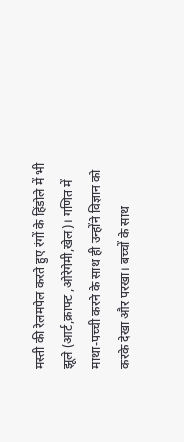मस्ती की रेलमपेल करते हुए रंगों के हिंडोले में भी झूले (आर्ट,क्राफ्ट ,ओरेगेमी,खेल)। गणित में माथा-पच्ची करने के साथ ही उन्होंने विज्ञान को करके देखा और परखा। बच्चों के साथ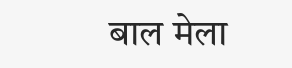बाल मेला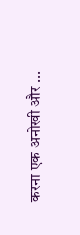करना एक अनोखी और ...